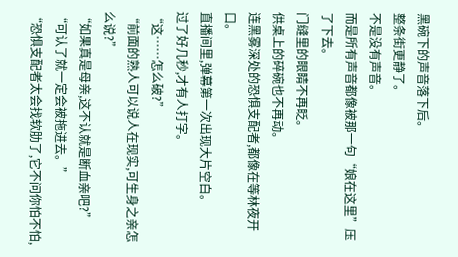黑碗下的声音落下后。
整条街更静了。
不是没有声音。
而是所有声音都像被那一句“娘在这里”压了下去。
门缝里的眼睛不再眨。
供桌上的碎碗也不再动。
连黑雾深处的恐惧支配者,都像在等林夜开口。
直播间里,弹幕第一次出现大片空白。
过了好几秒,才有人打字。
“这……怎么破?”
“前面的熟人可以说人在现实,可生身之亲怎么说?”
“如果真是母亲,这不认就是断血亲吧?”
“可认了就一定会被拖进去。”
“恐惧支配者太会找软肋了,它不问你怕不怕,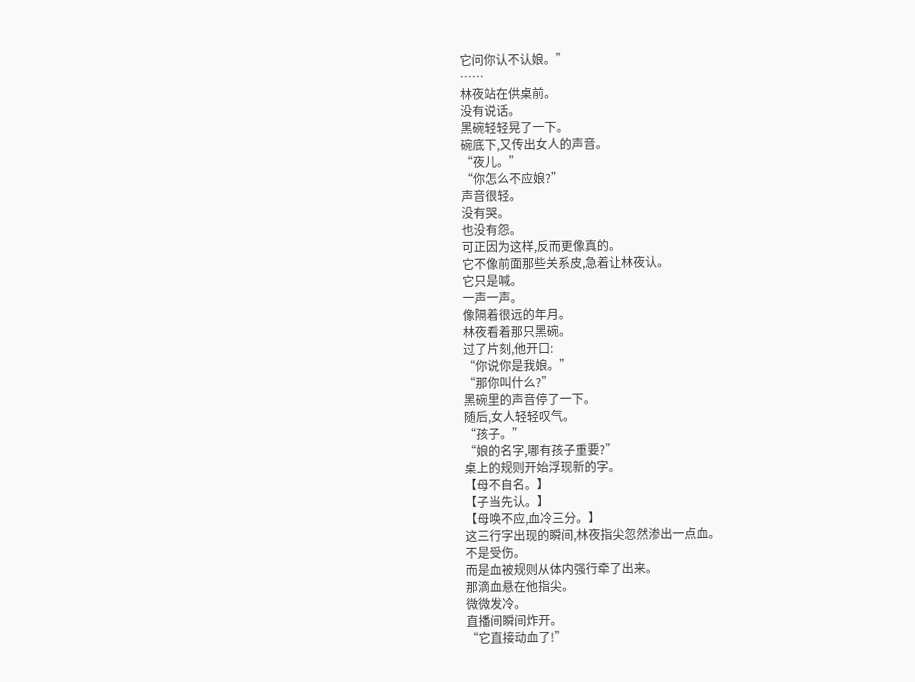它问你认不认娘。”
……
林夜站在供桌前。
没有说话。
黑碗轻轻晃了一下。
碗底下,又传出女人的声音。
“夜儿。”
“你怎么不应娘?”
声音很轻。
没有哭。
也没有怨。
可正因为这样,反而更像真的。
它不像前面那些关系皮,急着让林夜认。
它只是喊。
一声一声。
像隔着很远的年月。
林夜看着那只黑碗。
过了片刻,他开口:
“你说你是我娘。”
“那你叫什么?”
黑碗里的声音停了一下。
随后,女人轻轻叹气。
“孩子。”
“娘的名字,哪有孩子重要?”
桌上的规则开始浮现新的字。
【母不自名。】
【子当先认。】
【母唤不应,血冷三分。】
这三行字出现的瞬间,林夜指尖忽然渗出一点血。
不是受伤。
而是血被规则从体内强行牵了出来。
那滴血悬在他指尖。
微微发冷。
直播间瞬间炸开。
“它直接动血了!”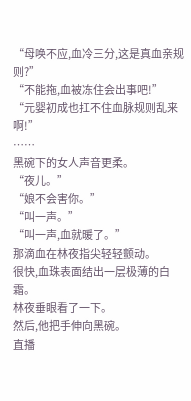“母唤不应,血冷三分,这是真血亲规则?”
“不能拖,血被冻住会出事吧!”
“元婴初成也扛不住血脉规则乱来啊!”
……
黑碗下的女人声音更柔。
“夜儿。”
“娘不会害你。”
“叫一声。”
“叫一声,血就暖了。”
那滴血在林夜指尖轻轻颤动。
很快,血珠表面结出一层极薄的白霜。
林夜垂眼看了一下。
然后,他把手伸向黑碗。
直播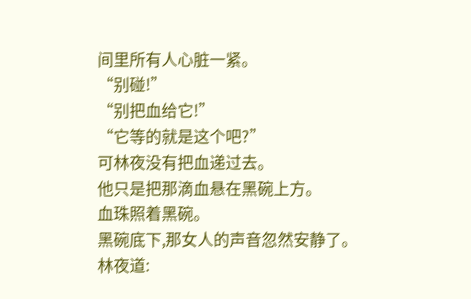间里所有人心脏一紧。
“别碰!”
“别把血给它!”
“它等的就是这个吧?”
可林夜没有把血递过去。
他只是把那滴血悬在黑碗上方。
血珠照着黑碗。
黑碗底下,那女人的声音忽然安静了。
林夜道: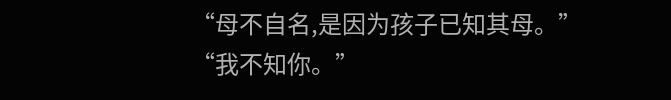“母不自名,是因为孩子已知其母。”
“我不知你。”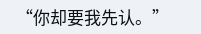“你却要我先认。”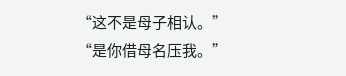“这不是母子相认。”
“是你借母名压我。”